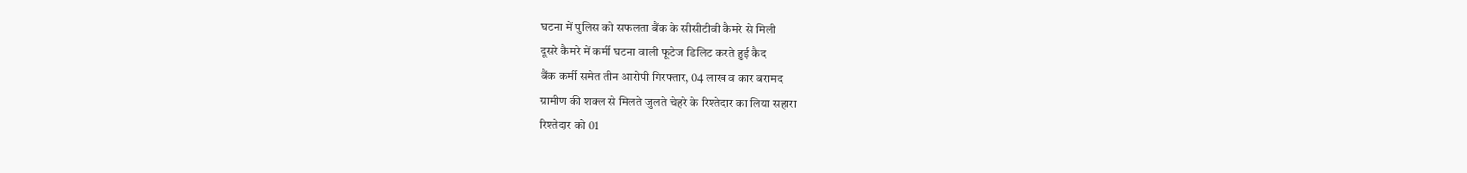घटना में पुलिस को सफलता बैंक के सीसीटीवी कैमरे से मिली
दूसरे कैमरे में कर्मी घटना वाली फूटेज डिलिट करते हुई कैद
बैंक कर्मी समेत तीन आरोपी गिरफ्तार, 04 लाख व कार बरामद
ग्रामीण की शक्ल से मिलते जुलते चेहरे के रिश्तेदार का लिया सहारा
रिश्तेदार को 01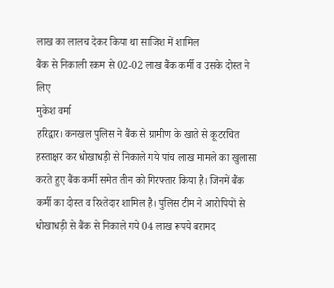लाख का लालच देकर किया था साजिश में शामिल
बैंक से निकाली रकम से 02-02 लाख बैंक कर्मी व उसके दोस्त ने लिए
मुकेश वर्मा
हरिद्वार। कनखल पुलिस ने बैंक से ग्रामीण के खाते से कूटरचित हस्ताक्षर कर धोखाधड़ी से निकाले गये पांच लाख मामले का खुलासा करते हुए बैंक कर्मी समेत तीन को गिरफ्तार किया है। जिनमें बैंक कर्मी का दोस्त व रिश्तेदार शामिल है। पुलिस टीम ने आरोपियों से धोखाधड़ी से बैंक से निकाले गये 04 लाख रूपये बरामद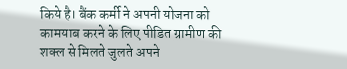किये है। बैंक कर्मी ने अपनी योजना को कामयाब करने के लिए पीडित ग्रामीण की शक्ल से मिलते जुलते अपने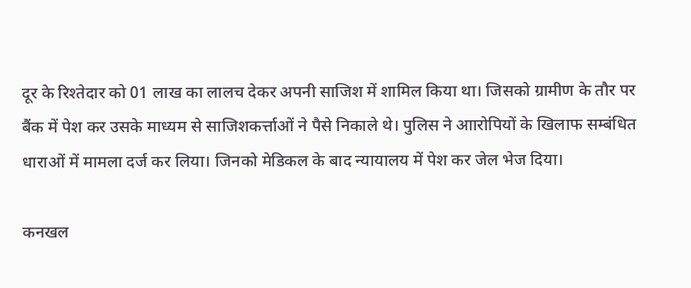दूर के रिश्तेदार को 01 लाख का लालच देकर अपनी साजिश में शामिल किया था। जिसको ग्रामीण के तौर पर बैंक में पेश कर उसके माध्यम से साजिशकर्त्ताओं ने पैसे निकाले थे। पुलिस ने आारोपियों के खिलाफ सम्बंधित धाराओं में मामला दर्ज कर लिया। जिनको मेडिकल के बाद न्यायालय में पेश कर जेल भेज दिया।

कनखल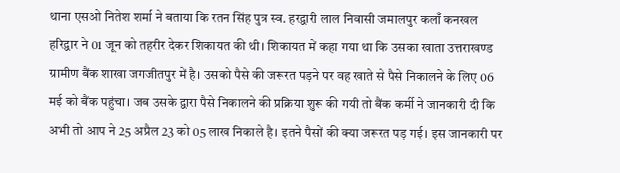थाना एसओ नितेश शर्मा ने बताया कि रतन सिंह पुत्र स्व. हरद्वारी लाल निवासी जमालपुर कलाँ कनखल हरिद्वार ने 01 जून को तहरीर देकर शिकायत की थी। शिकायत में कहा गया था कि उसका खाता उत्तराखण्ड ग्रामीण बैंक शाखा जगजीतपुर में है। उसको पैसे की जरूरत पड़ने पर वह खाते से पैसे निकालने के लिए 06 मई को बैंक पहुंचा। जब उसके द्वारा पैसे निकालने की प्रक्रिया शुरू की गयी तो बैंक कर्मी ने जानकारी दी कि अभी तो आप ने 25 अप्रैल 23 को 05 लाख निकाले है। इतने पैसों की क्या जरूरत पड़ गई। इस जानकारी पर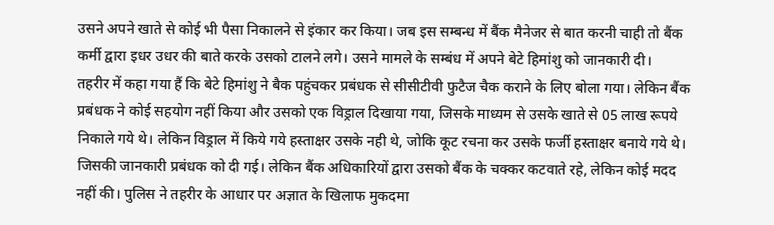उसने अपने खाते से कोई भी पैसा निकालने से इंकार कर किया। जब इस सम्बन्ध में बैंक मैनेजर से बात करनी चाही तो बैंक कर्मी द्वारा इधर उधर की बाते करके उसको टालने लगे। उसने मामले के सम्बंध में अपने बेटे हिमांशु को जानकारी दी।
तहरीर में कहा गया हैं कि बेटे हिमांशु ने बैक पहुंचकर प्रबंधक से सीसीटीवी फुटैज चैक कराने के लिए बोला गया। लेकिन बैंक प्रबंधक ने कोई सहयोग नहीं किया और उसको एक विड्राल दिखाया गया, जिसके माध्यम से उसके खाते से 05 लाख रूपये निकाले गये थे। लेकिन विड्राल में किये गये हस्ताक्षर उसके नही थे, जोकि कूट रचना कर उसके फर्जी हस्ताक्षर बनाये गये थे। जिसकी जानकारी प्रबंधक को दी गई। लेकिन बैंक अधिकारियों द्वारा उसको बैंक के चक्कर कटवाते रहे, लेकिन कोई मदद नहीं की। पुलिस ने तहरीर के आधार पर अज्ञात के खिलाफ मुकदमा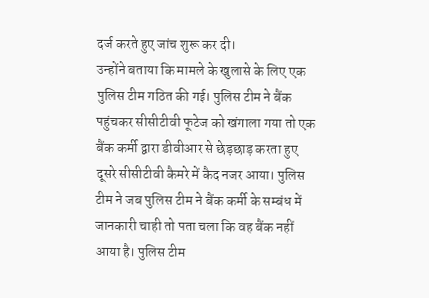दर्ज करते हुए जांच शुरू कर दी।
उन्होंने बताया कि मामले के खुलासे के लिए एक पुलिस टीम गठित की गई। पुलिस टीम ने बैंक पहुंचकर सीसीटीवी फूटेज को खंगाला गया तो एक बैंक कर्मी द्वारा डीवीआर से छेड़छाड़ करता हुए दूसरे सीसीटीवी कैमरे में कैद नजर आया। पुलिस टीम ने जब पुलिस टीम ने बैंक कर्मी के सम्बंध में जानकारी चाही तो पता चला कि वह बैंक नहीं आया है। पुलिस टीम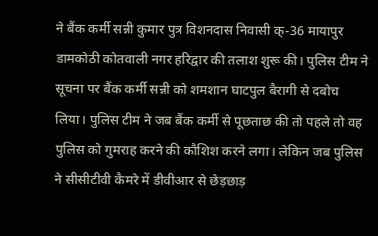ने बैंक कर्मी सन्नी कुमार पुत्र विशनदास निवासी क्-36 मायापुर डामकोठी कोतवाली नगर हरिद्वार की तलाश शुरू की। पुलिस टीम ने सूचना पर बैंक कर्मी सन्नी को शमशान घाटपुल बैरागी से दबोच लिया। पुलिस टीम ने जब बैंक कर्मी से पूछताछ की तो पहले तो वह पुलिस को गुमराह करने की कौशिश करने लगा। लेकिन जब पुलिस ने सीसीटीवी कैमरे में डीवीआर से छेड़छाड़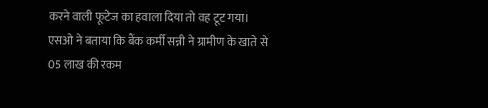करने वाली फूटेज का हवाला दिया तो वह टूट गया।
एसओ ने बताया कि बैंक कर्मी सन्नी ने ग्रामीण के खाते से 05 लाख की रकम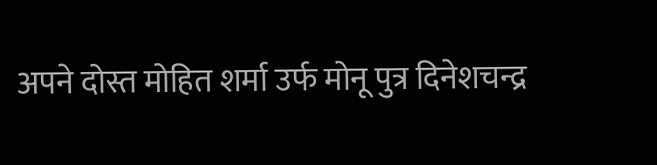अपने दोस्त मोहित शर्मा उर्फ मोनू पुत्र दिनेशचन्द्र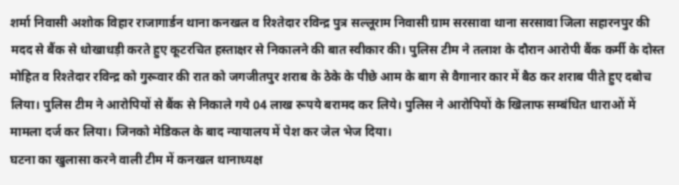शर्मा निवासी अशोक विहार राजागार्डन थाना कनखल व रिश्तेदार रविन्द्र पुत्र सल्लूराम निवासी ग्राम सरसावा थाना सरसावा जिला सहारनपुर की मदद से बैंक से धोखाधड़ी करते हुए कूटरचित हस्ताक्षर से निकालने की बात स्वीकार की। पुलिस टीम ने तलाश के दौरान आरोपी बैंक कर्मी के दोस्त मोहित व रिश्तेदार रविन्द्र को गुरूवार की रात को जगजीतपुर शराब के ठेके के पीछे आम के बाग से वैगानार कार में बैठ कर शराब पीते हुए दबोच लिया। पुलिस टीम ने आरोपियों से बैंक से निकाले गये 04 लाख रूपये बरामद कर लिये। पुलिस ने आरोपियों के खिलाफ सम्बंधित धाराओं में मामला दर्ज कर लिया। जिनको मेडिकल के बाद न्यायालय में पेश कर जेल भेज दिया।
घटना का खुलासा करने वाली टीम में कनखल थानाध्यक्ष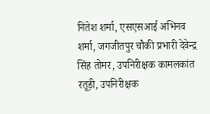नितेश शर्मा, एसएसआई अभिनव शर्मा, जगजीतपुर चौकी प्रभारी देवेन्द्र सिंह तोमर, उपनिरीक्षक कामलकांत रतूड़ी, उपनिरीक्षक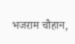भजराम चौहान,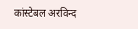कांस्टेबल अरविन्द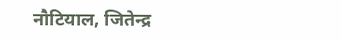नौटियाल, जितेन्द्र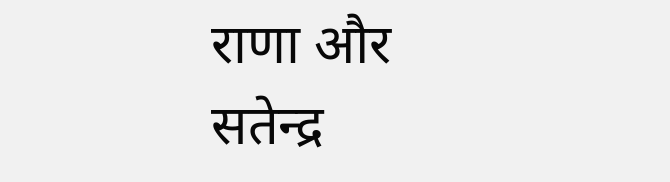राणा और सतेन्द्र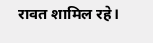रावत शामिल रहे।